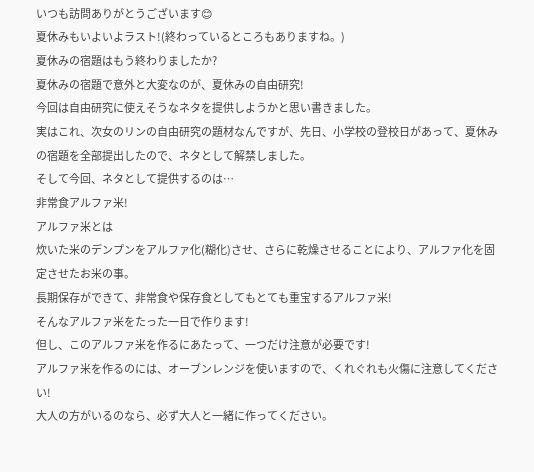いつも訪問ありがとうございます😊
夏休みもいよいよラスト!(終わっているところもありますね。)
夏休みの宿題はもう終わりましたか?
夏休みの宿題で意外と大変なのが、夏休みの自由研究!
今回は自由研究に使えそうなネタを提供しようかと思い書きました。
実はこれ、次女のリンの自由研究の題材なんですが、先日、小学校の登校日があって、夏休みの宿題を全部提出したので、ネタとして解禁しました。
そして今回、ネタとして提供するのは…
非常食アルファ米!
アルファ米とは
炊いた米のデンプンをアルファ化(糊化)させ、さらに乾燥させることにより、アルファ化を固定させたお米の事。
長期保存ができて、非常食や保存食としてもとても重宝するアルファ米!
そんなアルファ米をたった一日で作ります!
但し、このアルファ米を作るにあたって、一つだけ注意が必要です!
アルファ米を作るのには、オーブンレンジを使いますので、くれぐれも火傷に注意してください!
大人の方がいるのなら、必ず大人と一緒に作ってください。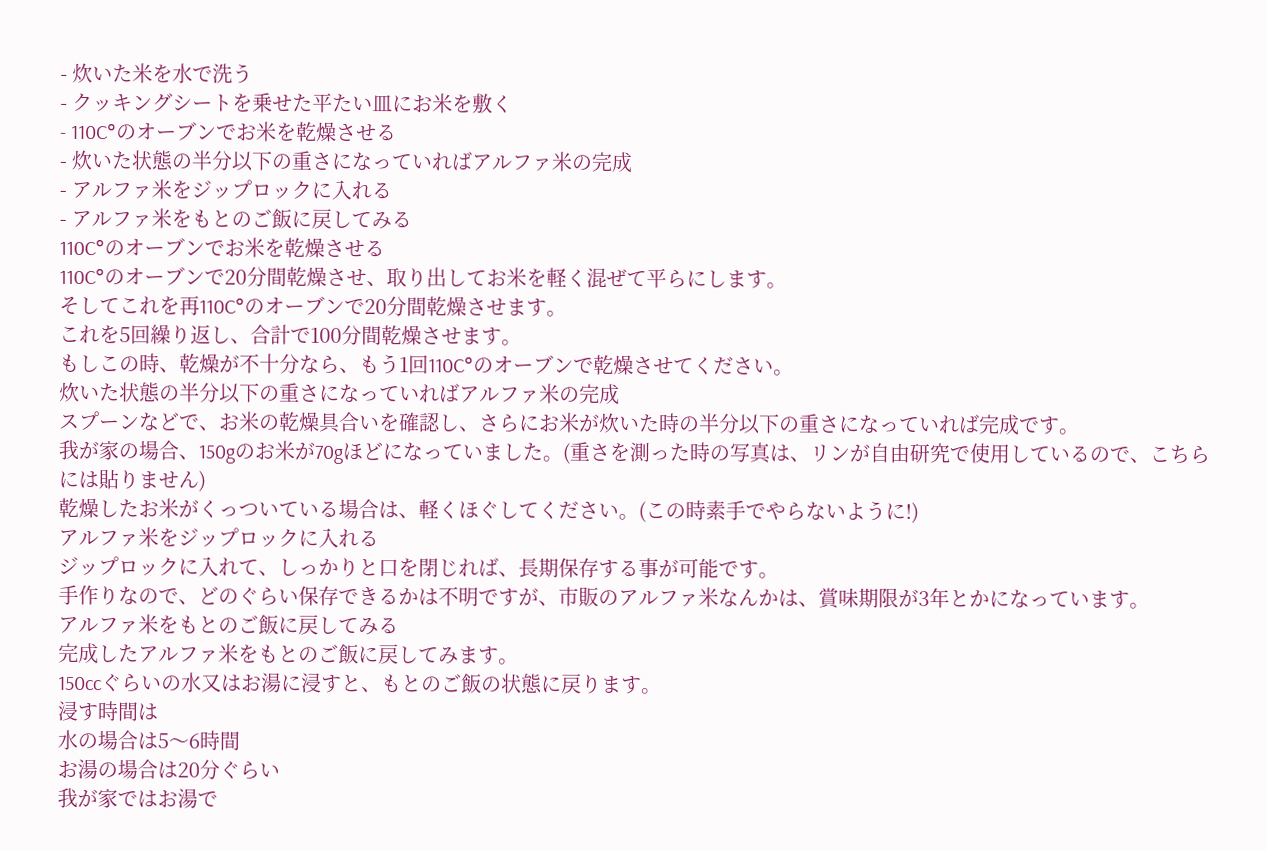- 炊いた米を水で洗う
- クッキングシートを乗せた平たい皿にお米を敷く
- 110C°のオーブンでお米を乾燥させる
- 炊いた状態の半分以下の重さになっていればアルファ米の完成
- アルファ米をジップロックに入れる
- アルファ米をもとのご飯に戻してみる
110C°のオーブンでお米を乾燥させる
110C°のオーブンで20分間乾燥させ、取り出してお米を軽く混ぜて平らにします。
そしてこれを再110C°のオーブンで20分間乾燥させます。
これを5回繰り返し、合計で100分間乾燥させます。
もしこの時、乾燥が不十分なら、もう1回110C°のオーブンで乾燥させてください。
炊いた状態の半分以下の重さになっていればアルファ米の完成
スプーンなどで、お米の乾燥具合いを確認し、さらにお米が炊いた時の半分以下の重さになっていれば完成です。
我が家の場合、150gのお米が70gほどになっていました。(重さを測った時の写真は、リンが自由研究で使用しているので、こちらには貼りません)
乾燥したお米がくっついている場合は、軽くほぐしてください。(この時素手でやらないように!)
アルファ米をジップロックに入れる
ジップロックに入れて、しっかりと口を閉じれば、長期保存する事が可能です。
手作りなので、どのぐらい保存できるかは不明ですが、市販のアルファ米なんかは、賞味期限が3年とかになっています。
アルファ米をもとのご飯に戻してみる
完成したアルファ米をもとのご飯に戻してみます。
150ccぐらいの水又はお湯に浸すと、もとのご飯の状態に戻ります。
浸す時間は
水の場合は5〜6時間
お湯の場合は20分ぐらい
我が家ではお湯で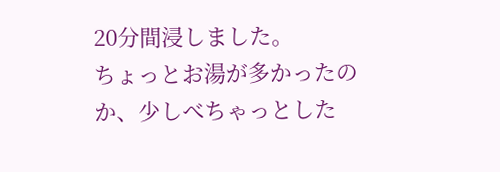20分間浸しました。
ちょっとお湯が多かったのか、少しべちゃっとした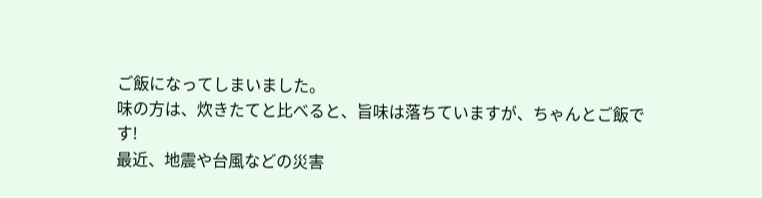ご飯になってしまいました。
味の方は、炊きたてと比べると、旨味は落ちていますが、ちゃんとご飯です!
最近、地震や台風などの災害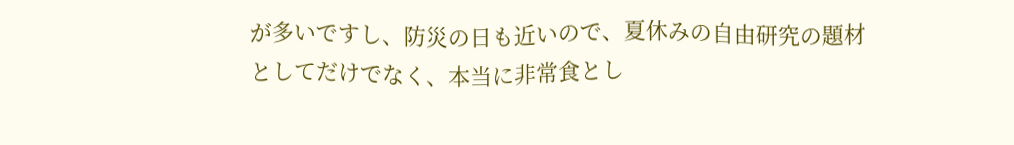が多いですし、防災の日も近いので、夏休みの自由研究の題材としてだけでなく、本当に非常食とし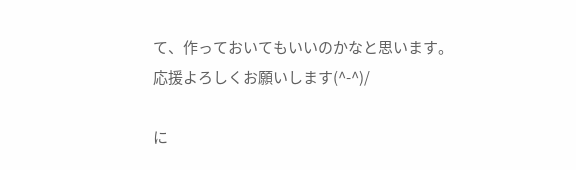て、作っておいてもいいのかなと思います。
応援よろしくお願いします(^-^)/

に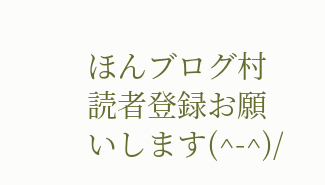ほんブログ村
読者登録お願いします(^-^)/